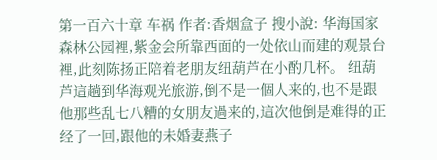第一百六十章 车祸 作者:香烟盒子 搜小說: 华海国家森林公园裡,紫金会所靠西面的一处依山而建的观景台裡,此刻陈扬正陪着老朋友纽葫芦在小酌几杯。 纽葫芦這趟到华海观光旅游,倒不是一個人来的,也不是跟他那些乱七八糟的女朋友過来的,這次他倒是难得的正经了一回,跟他的未婚妻燕子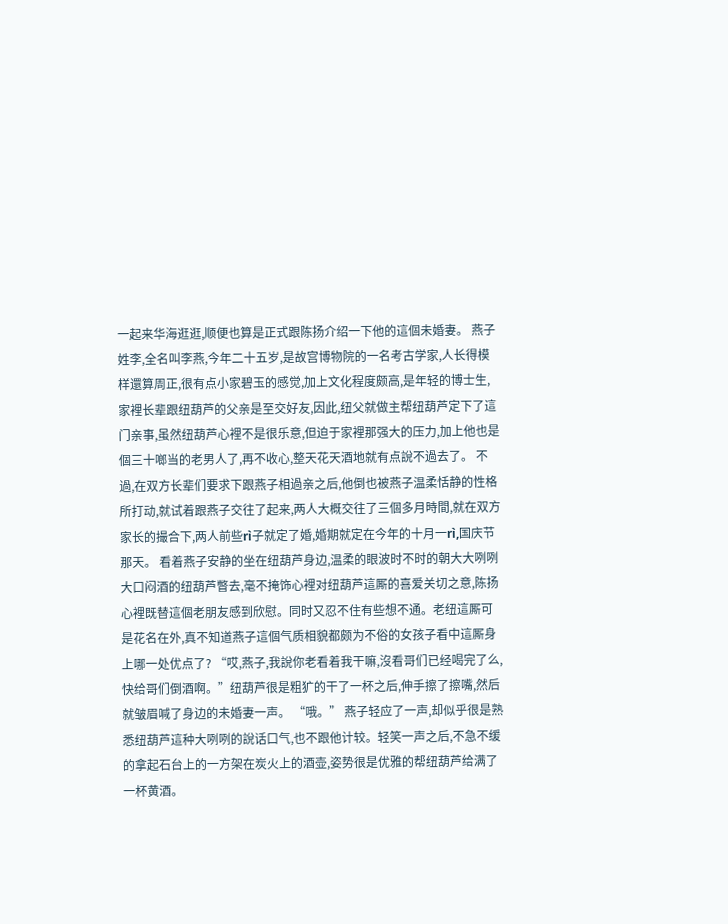一起来华海逛逛,顺便也算是正式跟陈扬介绍一下他的這個未婚妻。 燕子姓李,全名叫李燕,今年二十五岁,是故宫博物院的一名考古学家,人长得模样還算周正,很有点小家碧玉的感觉,加上文化程度颇高,是年轻的博士生,家裡长辈跟纽葫芦的父亲是至交好友,因此,纽父就做主帮纽葫芦定下了這门亲事,虽然纽葫芦心裡不是很乐意,但迫于家裡那强大的压力,加上他也是個三十啷当的老男人了,再不收心,整天花天酒地就有点說不過去了。 不過,在双方长辈们要求下跟燕子相過亲之后,他倒也被燕子温柔恬静的性格所打动,就试着跟燕子交往了起来,两人大概交往了三個多月時間,就在双方家长的撮合下,两人前些rì子就定了婚,婚期就定在今年的十月一rì,国庆节那天。 看着燕子安静的坐在纽葫芦身边,温柔的眼波时不时的朝大大咧咧大口闷酒的纽葫芦瞥去,毫不掩饰心裡对纽葫芦這厮的喜爱关切之意,陈扬心裡既替這個老朋友感到欣慰。同时又忍不住有些想不通。老纽這厮可是花名在外,真不知道燕子這個气质相貌都颇为不俗的女孩子看中這厮身上哪一处优点了? “哎,燕子,我說你老看着我干嘛,沒看哥们已经喝完了么,快给哥们倒酒啊。”纽葫芦很是粗犷的干了一杯之后,伸手擦了擦嘴,然后就皱眉喊了身边的未婚妻一声。 “哦。” 燕子轻应了一声,却似乎很是熟悉纽葫芦這种大咧咧的說话口气,也不跟他计较。轻笑一声之后,不急不缓的拿起石台上的一方架在炭火上的酒壶,姿势很是优雅的帮纽葫芦给满了一杯黄酒。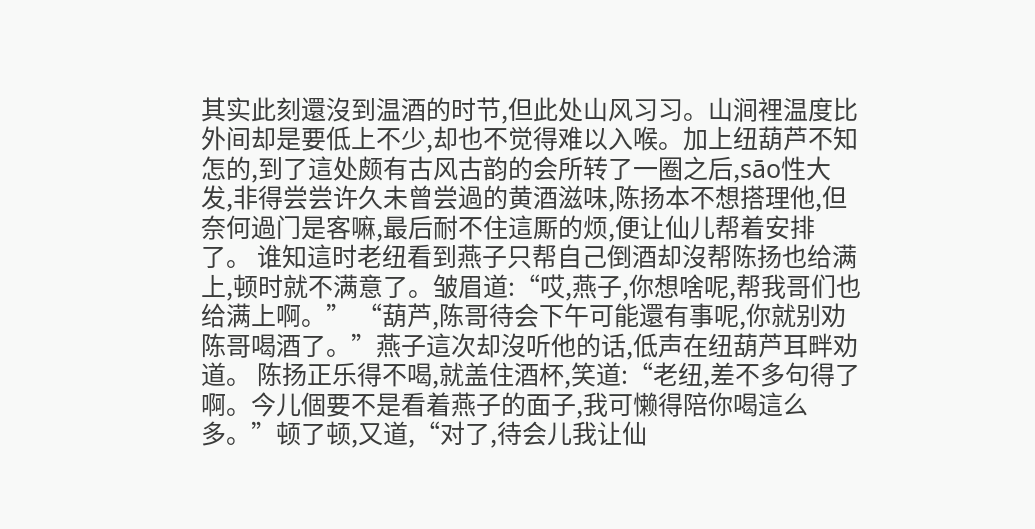其实此刻還沒到温酒的时节,但此处山风习习。山涧裡温度比外间却是要低上不少,却也不觉得难以入喉。加上纽葫芦不知怎的,到了這处颇有古风古韵的会所转了一圈之后,sāo性大发,非得尝尝许久未曾尝過的黄酒滋味,陈扬本不想搭理他,但奈何過门是客嘛,最后耐不住這厮的烦,便让仙儿帮着安排了。 谁知這时老纽看到燕子只帮自己倒酒却沒帮陈扬也给满上,顿时就不满意了。皱眉道:“哎,燕子,你想啥呢,帮我哥们也给满上啊。” “葫芦,陈哥待会下午可能還有事呢,你就别劝陈哥喝酒了。”燕子這次却沒听他的话,低声在纽葫芦耳畔劝道。 陈扬正乐得不喝,就盖住酒杯,笑道:“老纽,差不多句得了啊。今儿個要不是看着燕子的面子,我可懒得陪你喝這么多。”顿了顿,又道,“对了,待会儿我让仙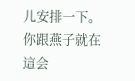儿安排一下。你跟燕子就在這会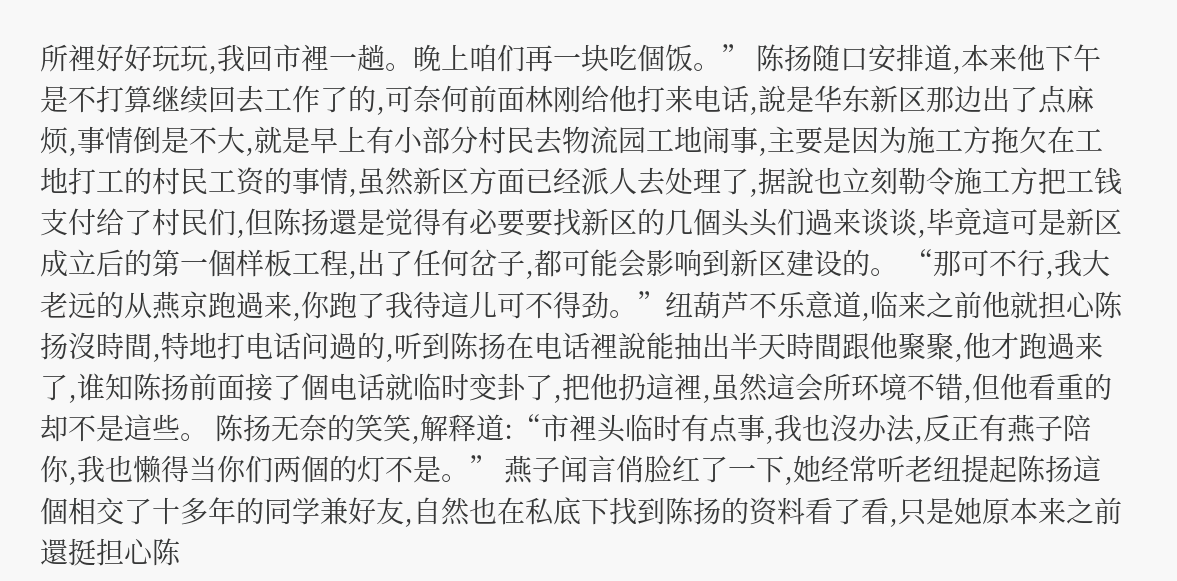所裡好好玩玩,我回市裡一趟。晚上咱们再一块吃個饭。” 陈扬随口安排道,本来他下午是不打算继续回去工作了的,可奈何前面林刚给他打来电话,說是华东新区那边出了点麻烦,事情倒是不大,就是早上有小部分村民去物流园工地闹事,主要是因为施工方拖欠在工地打工的村民工资的事情,虽然新区方面已经派人去处理了,据說也立刻勒令施工方把工钱支付给了村民们,但陈扬還是觉得有必要要找新区的几個头头们過来谈谈,毕竟這可是新区成立后的第一個样板工程,出了任何岔子,都可能会影响到新区建设的。 “那可不行,我大老远的从燕京跑過来,你跑了我待這儿可不得劲。”纽葫芦不乐意道,临来之前他就担心陈扬沒時間,特地打电话问過的,听到陈扬在电话裡說能抽出半天時間跟他聚聚,他才跑過来了,谁知陈扬前面接了個电话就临时变卦了,把他扔這裡,虽然這会所环境不错,但他看重的却不是這些。 陈扬无奈的笑笑,解释道:“市裡头临时有点事,我也沒办法,反正有燕子陪你,我也懒得当你们两個的灯不是。” 燕子闻言俏脸红了一下,她经常听老纽提起陈扬這個相交了十多年的同学兼好友,自然也在私底下找到陈扬的资料看了看,只是她原本来之前還挺担心陈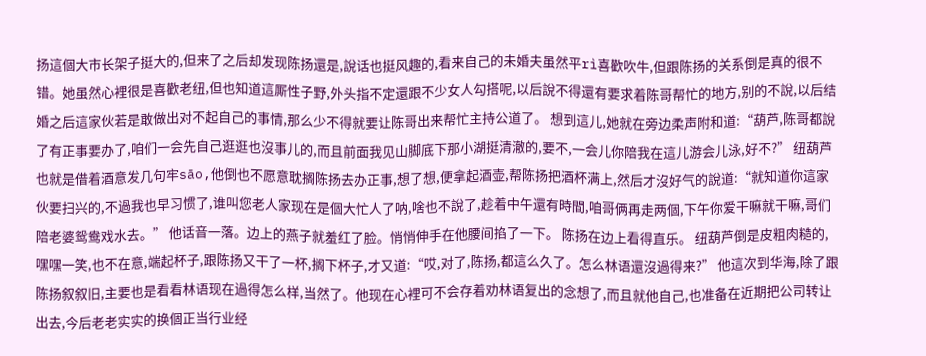扬這個大市长架子挺大的,但来了之后却发现陈扬還是,說话也挺风趣的,看来自己的未婚夫虽然平rì喜歡吹牛,但跟陈扬的关系倒是真的很不错。她虽然心裡很是喜歡老纽,但也知道這厮性子野,外头指不定還跟不少女人勾搭呢,以后說不得還有要求着陈哥帮忙的地方,别的不說,以后结婚之后這家伙若是敢做出对不起自己的事情,那么少不得就要让陈哥出来帮忙主持公道了。 想到這儿,她就在旁边柔声附和道:“葫芦,陈哥都說了有正事要办了,咱们一会先自己逛逛也沒事儿的,而且前面我见山脚底下那小湖挺清澈的,要不,一会儿你陪我在這儿游会儿泳,好不?” 纽葫芦也就是借着酒意发几句牢sāo,他倒也不愿意耽搁陈扬去办正事,想了想,便拿起酒壶,帮陈扬把酒杯满上,然后才沒好气的說道:“就知道你這家伙要扫兴的,不過我也早习惯了,谁叫您老人家现在是個大忙人了呐,啥也不說了,趁着中午還有時間,咱哥俩再走两個,下午你爱干嘛就干嘛,哥们陪老婆鸳鸯戏水去。” 他话音一落。边上的燕子就羞红了脸。悄悄伸手在他腰间掐了一下。 陈扬在边上看得直乐。 纽葫芦倒是皮粗肉糙的,嘿嘿一笑,也不在意,端起杯子,跟陈扬又干了一杯,搁下杯子,才又道:“哎,对了,陈扬,都這么久了。怎么林语還沒過得来?” 他這次到华海,除了跟陈扬叙叙旧,主要也是看看林语现在過得怎么样,当然了。他现在心裡可不会存着劝林语复出的念想了,而且就他自己,也准备在近期把公司转让出去,今后老老实实的换個正当行业经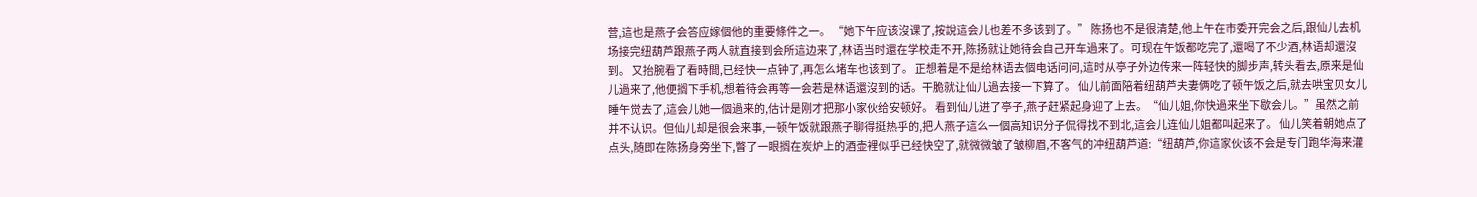营,這也是燕子会答应嫁個他的重要條件之一。 “她下午应该沒课了,按說這会儿也差不多该到了。” 陈扬也不是很清楚,他上午在市委开完会之后,跟仙儿去机场接完纽葫芦跟燕子两人就直接到会所這边来了,林语当时還在学校走不开,陈扬就让她待会自己开车過来了。可现在午饭都吃完了,還喝了不少酒,林语却還沒到。 又抬腕看了看時間,已经快一点钟了,再怎么堵车也该到了。 正想着是不是给林语去個电话问问,這时从亭子外边传来一阵轻快的脚步声,转头看去,原来是仙儿過来了,他便搁下手机,想着待会再等一会若是林语還沒到的话。干脆就让仙儿過去接一下算了。 仙儿前面陪着纽葫芦夫妻俩吃了顿午饭之后,就去哄宝贝女儿睡午觉去了,這会儿她一個過来的,估计是刚才把那小家伙给安顿好。 看到仙儿进了亭子,燕子赶紧起身迎了上去。“仙儿姐,你快過来坐下歇会儿。”虽然之前并不认识。但仙儿却是很会来事,一顿午饭就跟燕子聊得挺热乎的,把人燕子這么一個高知识分子侃得找不到北,這会儿连仙儿姐都叫起来了。 仙儿笑着朝她点了点头,随即在陈扬身旁坐下,瞥了一眼搁在炭炉上的酒壶裡似乎已经快空了,就微微皱了皱柳眉,不客气的冲纽葫芦道:“纽葫芦,你這家伙该不会是专门跑华海来灌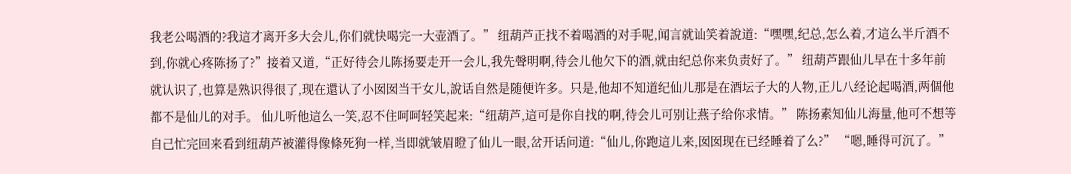我老公喝酒的?我這才离开多大会儿,你们就快喝完一大壶酒了。” 纽葫芦正找不着喝酒的对手呢,闻言就讪笑着說道:“嘿嘿,纪总,怎么着,才這么半斤酒不到,你就心疼陈扬了?”接着又道,“正好待会儿陈扬要走开一会儿,我先聲明啊,待会儿他欠下的酒,就由纪总你来负责好了。” 纽葫芦跟仙儿早在十多年前就认识了,也算是熟识得很了,现在還认了小囡囡当干女儿,說话自然是随便许多。只是,他却不知道纪仙儿那是在酒坛子大的人物,正儿八经论起喝酒,两個他都不是仙儿的对手。 仙儿听他這么一笑,忍不住呵呵轻笑起来:“纽葫芦,這可是你自找的啊,待会儿可别让燕子给你求情。” 陈扬素知仙儿海量,他可不想等自己忙完回来看到纽葫芦被灌得像條死狗一样,当即就皱眉瞪了仙儿一眼,岔开话问道:“仙儿,你跑這儿来,囡囡现在已经睡着了么?” “嗯,睡得可沉了。”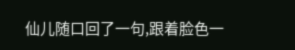仙儿随口回了一句,跟着脸色一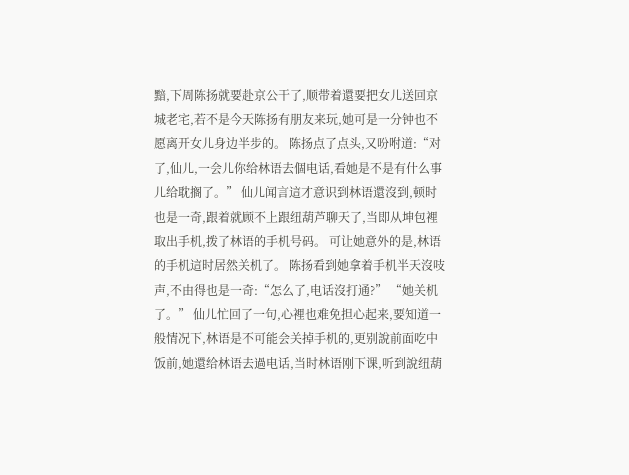黯,下周陈扬就要赴京公干了,顺带着還要把女儿送回京城老宅,若不是今天陈扬有朋友来玩,她可是一分钟也不愿离开女儿身边半步的。 陈扬点了点头,又吩咐道:“对了,仙儿,一会儿你给林语去個电话,看她是不是有什么事儿给耽搁了。” 仙儿闻言這才意识到林语還沒到,顿时也是一奇,跟着就顾不上跟纽葫芦聊天了,当即从坤包裡取出手机,拨了林语的手机号码。 可让她意外的是,林语的手机這时居然关机了。 陈扬看到她拿着手机半天沒吱声,不由得也是一奇:“怎么了,电话沒打通?” “她关机了。” 仙儿忙回了一句,心裡也难免担心起来,要知道一般情况下,林语是不可能会关掉手机的,更别說前面吃中饭前,她還给林语去過电话,当时林语刚下课,听到說纽葫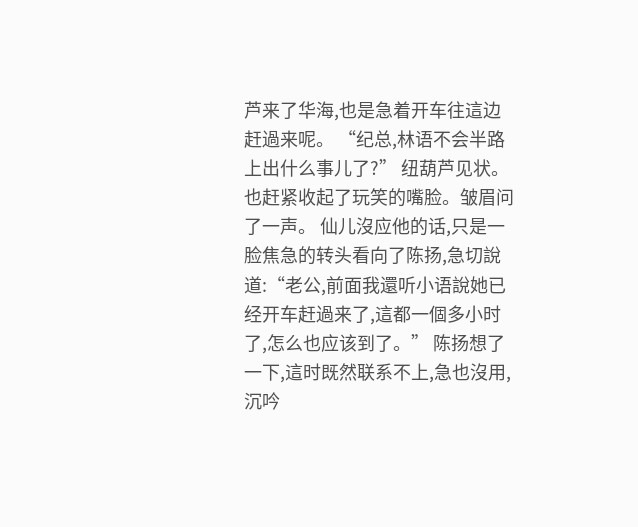芦来了华海,也是急着开车往這边赶過来呢。 “纪总,林语不会半路上出什么事儿了?” 纽葫芦见状。也赶紧收起了玩笑的嘴脸。皱眉问了一声。 仙儿沒应他的话,只是一脸焦急的转头看向了陈扬,急切說道:“老公,前面我還听小语說她已经开车赶過来了,這都一個多小时了,怎么也应该到了。” 陈扬想了一下,這时既然联系不上,急也沒用,沉吟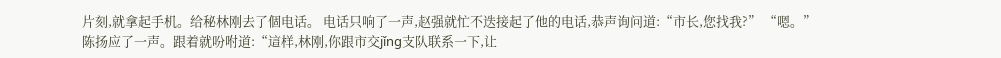片刻,就拿起手机。给秘林刚去了個电话。 电话只响了一声,赵强就忙不迭接起了他的电话,恭声询问道:“市长,您找我?” “嗯。”陈扬应了一声。跟着就吩咐道:“這样,林刚,你跟市交jǐng支队联系一下,让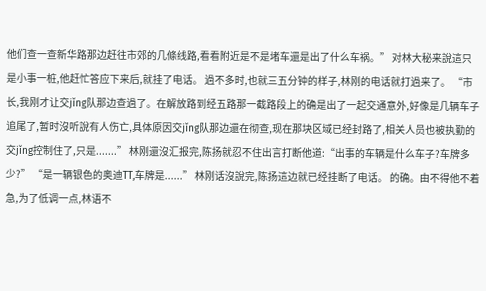他们查一查新华路那边赶往市郊的几條线路,看看附近是不是堵车還是出了什么车祸。” 对林大秘来說這只是小事一桩,他赶忙答应下来后,就挂了电话。 過不多时,也就三五分钟的样子,林刚的电话就打過来了。 “市长,我刚才让交jǐng队那边查過了。在解放路到经五路那一截路段上的确是出了一起交通意外,好像是几辆车子追尾了,暂时沒听說有人伤亡,具体原因交jǐng队那边還在彻查,现在那块区域已经封路了,相关人员也被执勤的交jǐng控制住了,只是.......” 林刚還沒汇报完,陈扬就忍不住出言打断他道:“出事的车辆是什么车子?车牌多少?” “是一辆银色的奥迪TT,车牌是......” 林刚话沒說完,陈扬這边就已经挂断了电话。 的确。由不得他不着急,为了低调一点,林语不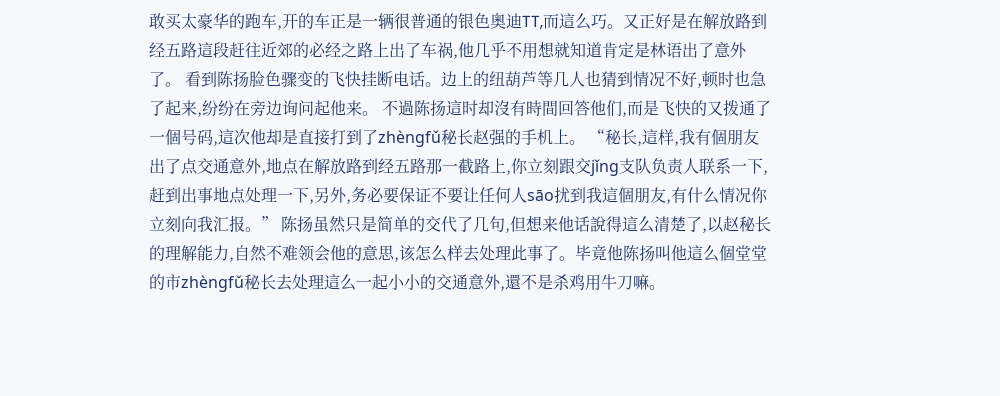敢买太豪华的跑车,开的车正是一辆很普通的银色奥迪TT,而這么巧。又正好是在解放路到经五路這段赶往近郊的必经之路上出了车祸,他几乎不用想就知道肯定是林语出了意外了。 看到陈扬脸色骤变的飞快挂断电话。边上的纽葫芦等几人也猜到情况不好,顿时也急了起来,纷纷在旁边询问起他来。 不過陈扬這时却沒有時間回答他们,而是飞快的又拨通了一個号码,這次他却是直接打到了zhèngfǔ秘长赵强的手机上。 “秘长,這样,我有個朋友出了点交通意外,地点在解放路到经五路那一截路上,你立刻跟交jǐng支队负责人联系一下,赶到出事地点处理一下,另外,务必要保证不要让任何人sāo扰到我這個朋友,有什么情况你立刻向我汇报。” 陈扬虽然只是简单的交代了几句,但想来他话說得這么清楚了,以赵秘长的理解能力,自然不难领会他的意思,该怎么样去处理此事了。毕竟他陈扬叫他這么個堂堂的市zhèngfǔ秘长去处理這么一起小小的交通意外,還不是杀鸡用牛刀嘛。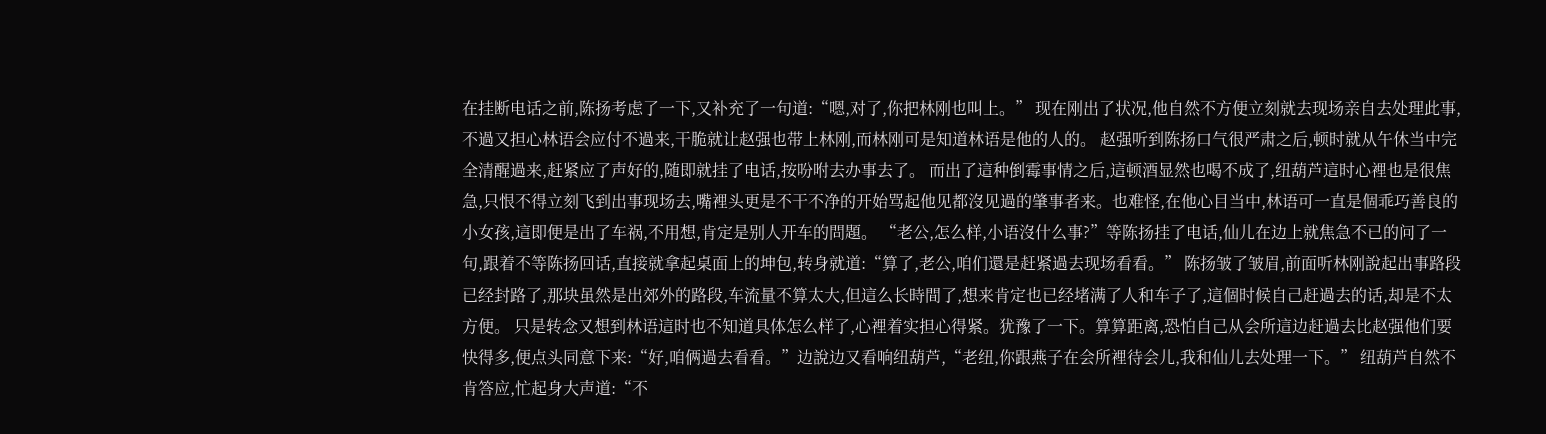在挂断电话之前,陈扬考虑了一下,又补充了一句道:“嗯,对了,你把林刚也叫上。” 现在刚出了状况,他自然不方便立刻就去现场亲自去处理此事,不過又担心林语会应付不過来,干脆就让赵强也带上林刚,而林刚可是知道林语是他的人的。 赵强听到陈扬口气很严肃之后,顿时就从午休当中完全清醒過来,赶紧应了声好的,随即就挂了电话,按吩咐去办事去了。 而出了這种倒霉事情之后,這顿酒显然也喝不成了,纽葫芦這时心裡也是很焦急,只恨不得立刻飞到出事现场去,嘴裡头更是不干不净的开始骂起他见都沒见過的肇事者来。也难怪,在他心目当中,林语可一直是個乖巧善良的小女孩,這即便是出了车祸,不用想,肯定是别人开车的問題。 “老公,怎么样,小语沒什么事?”等陈扬挂了电话,仙儿在边上就焦急不已的问了一句,跟着不等陈扬回话,直接就拿起桌面上的坤包,转身就道:“算了,老公,咱们還是赶紧過去现场看看。” 陈扬皱了皱眉,前面听林刚說起出事路段已经封路了,那块虽然是出郊外的路段,车流量不算太大,但這么长時間了,想来肯定也已经堵满了人和车子了,這個时候自己赶過去的话,却是不太方便。 只是转念又想到林语這时也不知道具体怎么样了,心裡着实担心得紧。犹豫了一下。算算距离,恐怕自己从会所這边赶過去比赵强他们要快得多,便点头同意下来:“好,咱俩過去看看。”边說边又看响纽葫芦,“老纽,你跟燕子在会所裡待会儿,我和仙儿去处理一下。” 纽葫芦自然不肯答应,忙起身大声道:“不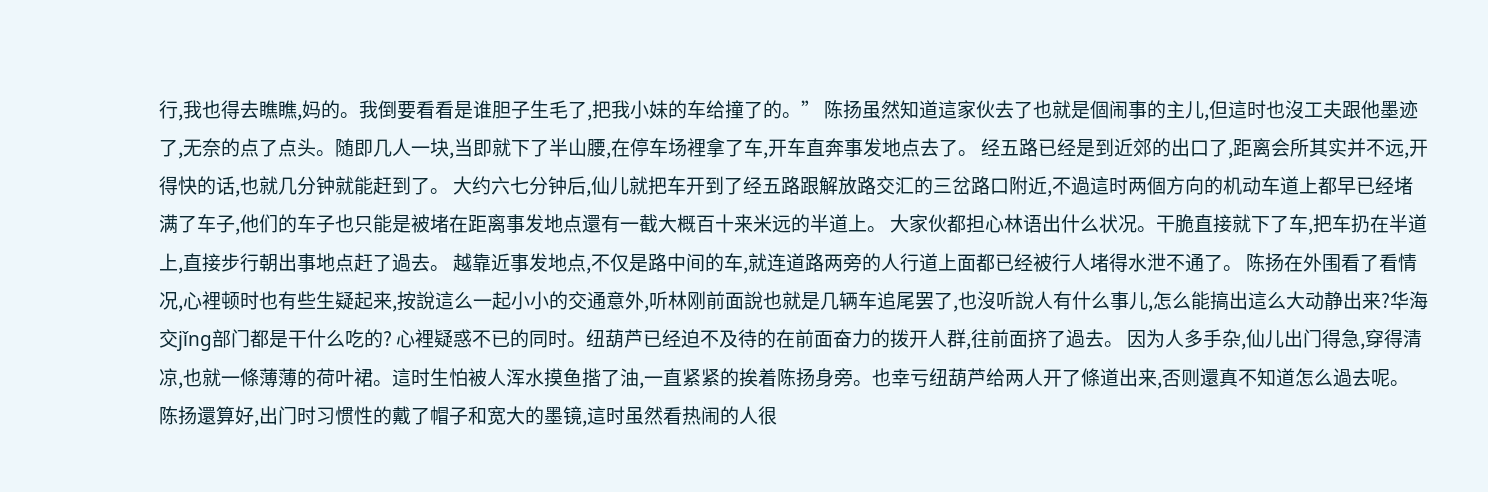行,我也得去瞧瞧,妈的。我倒要看看是谁胆子生毛了,把我小妹的车给撞了的。” 陈扬虽然知道這家伙去了也就是個闹事的主儿,但這时也沒工夫跟他墨迹了,无奈的点了点头。随即几人一块,当即就下了半山腰,在停车场裡拿了车,开车直奔事发地点去了。 经五路已经是到近郊的出口了,距离会所其实并不远,开得快的话,也就几分钟就能赶到了。 大约六七分钟后,仙儿就把车开到了经五路跟解放路交汇的三岔路口附近,不過這时两個方向的机动车道上都早已经堵满了车子,他们的车子也只能是被堵在距离事发地点還有一截大概百十来米远的半道上。 大家伙都担心林语出什么状况。干脆直接就下了车,把车扔在半道上,直接步行朝出事地点赶了過去。 越靠近事发地点,不仅是路中间的车,就连道路两旁的人行道上面都已经被行人堵得水泄不通了。 陈扬在外围看了看情况,心裡顿时也有些生疑起来,按說這么一起小小的交通意外,听林刚前面說也就是几辆车追尾罢了,也沒听說人有什么事儿,怎么能搞出這么大动静出来?华海交jǐng部门都是干什么吃的? 心裡疑惑不已的同时。纽葫芦已经迫不及待的在前面奋力的拨开人群,往前面挤了過去。 因为人多手杂,仙儿出门得急,穿得清凉,也就一條薄薄的荷叶裙。這时生怕被人浑水摸鱼揩了油,一直紧紧的挨着陈扬身旁。也幸亏纽葫芦给两人开了條道出来,否则還真不知道怎么過去呢。 陈扬還算好,出门时习惯性的戴了帽子和宽大的墨镜,這时虽然看热闹的人很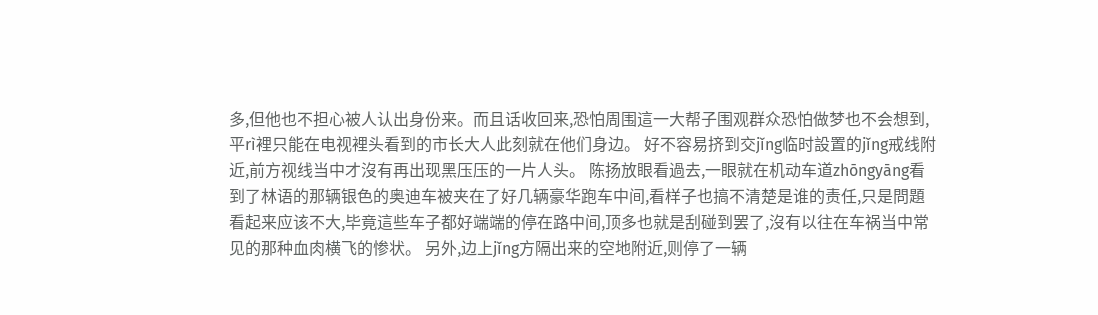多,但他也不担心被人认出身份来。而且话收回来,恐怕周围這一大帮子围观群众恐怕做梦也不会想到,平rì裡只能在电视裡头看到的市长大人此刻就在他们身边。 好不容易挤到交jǐng临时設置的jǐng戒线附近,前方视线当中才沒有再出现黑压压的一片人头。 陈扬放眼看過去,一眼就在机动车道zhōngyāng看到了林语的那辆银色的奥迪车被夹在了好几辆豪华跑车中间,看样子也搞不清楚是谁的责任,只是問題看起来应该不大,毕竟這些车子都好端端的停在路中间,顶多也就是刮碰到罢了,沒有以往在车祸当中常见的那种血肉横飞的惨状。 另外,边上jǐng方隔出来的空地附近,则停了一辆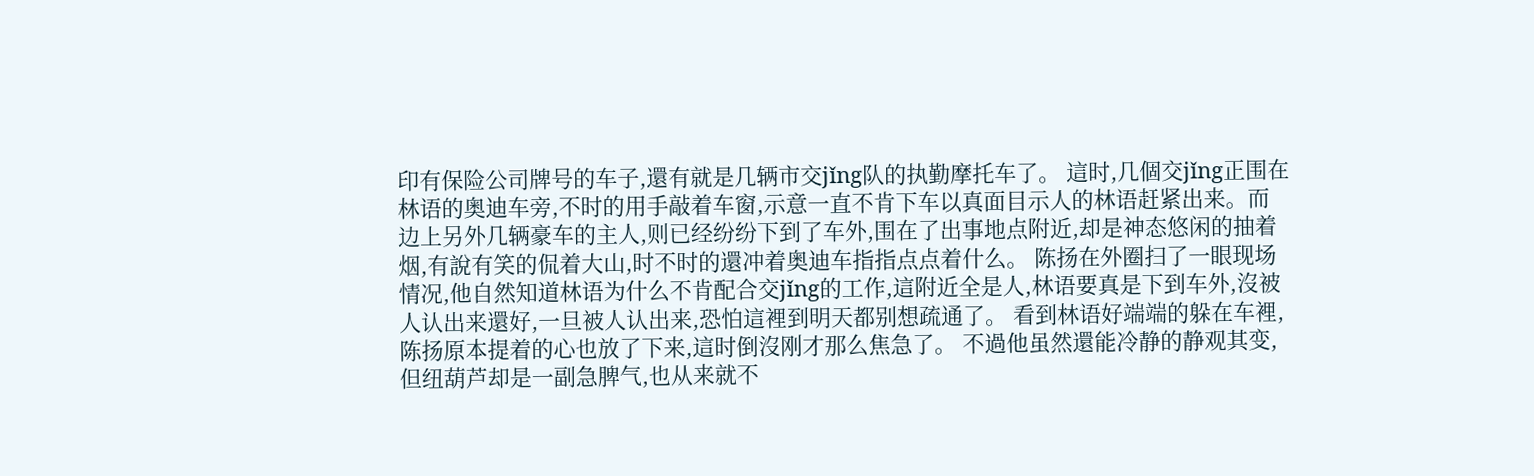印有保险公司牌号的车子,還有就是几辆市交jǐng队的执勤摩托车了。 這时,几個交jǐng正围在林语的奥迪车旁,不时的用手敲着车窗,示意一直不肯下车以真面目示人的林语赶紧出来。而边上另外几辆豪车的主人,则已经纷纷下到了车外,围在了出事地点附近,却是神态悠闲的抽着烟,有說有笑的侃着大山,时不时的還冲着奥迪车指指点点着什么。 陈扬在外圈扫了一眼现场情况,他自然知道林语为什么不肯配合交jǐng的工作,這附近全是人,林语要真是下到车外,沒被人认出来還好,一旦被人认出来,恐怕這裡到明天都别想疏通了。 看到林语好端端的躲在车裡,陈扬原本提着的心也放了下来,這时倒沒刚才那么焦急了。 不過他虽然還能冷静的静观其变,但纽葫芦却是一副急脾气,也从来就不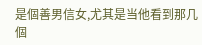是個善男信女,尤其是当他看到那几個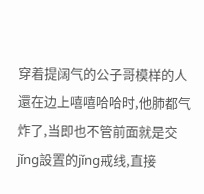穿着提阔气的公子哥模样的人還在边上嘻嘻哈哈时,他肺都气炸了,当即也不管前面就是交jǐng設置的jǐng戒线,直接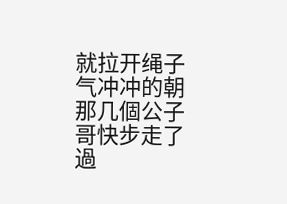就拉开绳子气冲冲的朝那几個公子哥快步走了過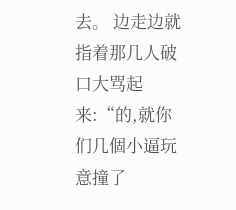去。 边走边就指着那几人破口大骂起来:“的,就你们几個小逼玩意撞了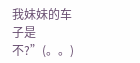我妹妹的车子是不?”(。。)